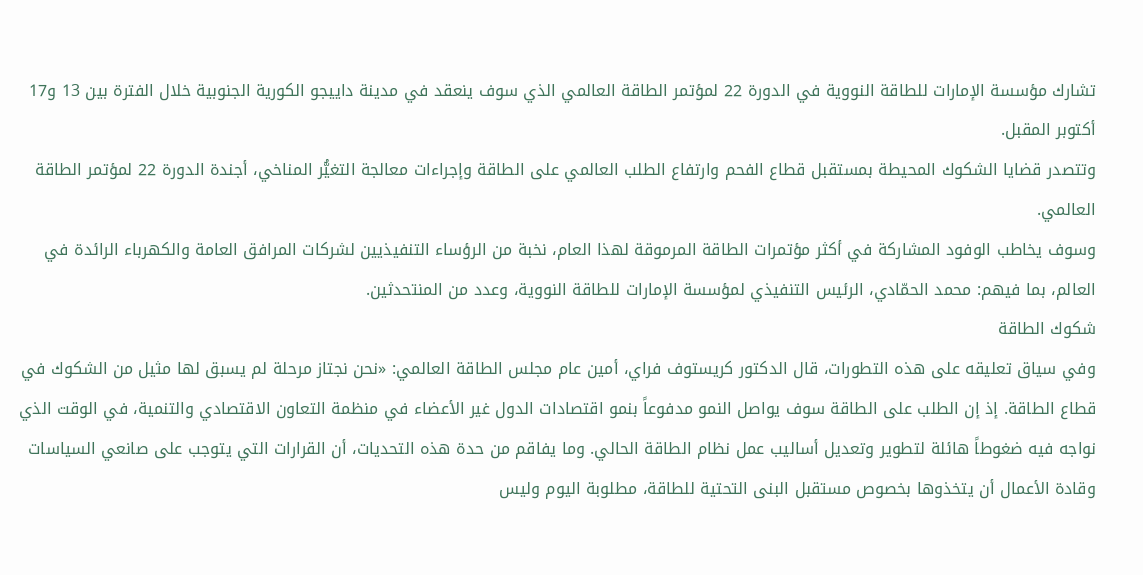تشارك مؤسسة الإمارات للطاقة النووية في الدورة 22 لمؤتمر الطاقة العالمي الذي سوف ينعقد في مدينة داييجو الكورية الجنوبية خلال الفترة بين 13 و17 أكتوبر المقبل.
وتتصدر قضايا الشكوك المحيطة بمستقبل قطاع الفحم وارتفاع الطلب العالمي على الطاقة وإجراءات معالجة التغيُّر المناخي، أجندة الدورة 22 لمؤتمر الطاقة العالمي.
وسوف يخاطب الوفود المشاركة في أكثر مؤتمرات الطاقة المرموقة لهذا العام، نخبة من الرؤساء التنفيذيين لشركات المرافق العامة والكهرباء الرائدة في العالم، بما فيهم: محمد الحمّادي، الرئيس التنفيذي لمؤسسة الإمارات للطاقة النووية، وعدد من المنتحدثين.
شكوك الطاقة
وفي سياق تعليقه على هذه التطورات، قال الدكتور كريستوف فراي، أمين عام مجلس الطاقة العالمي: «نحن نجتاز مرحلة لم يسبق لها مثيل من الشكوك في قطاع الطاقة. إذ إن الطلب على الطاقة سوف يواصل النمو مدفوعاً بنمو اقتصادات الدول غير الأعضاء في منظمة التعاون الاقتصادي والتنمية، في الوقت الذي نواجه فيه ضغوطاً هائلة لتطوير وتعديل أساليب عمل نظام الطاقة الحالي. وما يفاقم من حدة هذه التحديات، أن القرارات التي يتوجب على صانعي السياسات وقادة الأعمال أن يتخذوها بخصوص مستقبل البنى التحتية للطاقة، مطلوبة اليوم وليس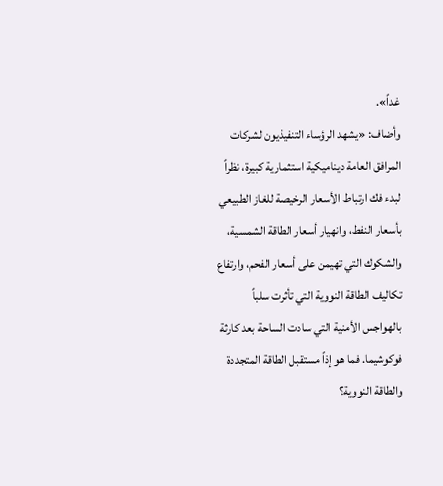غداً».
وأضاف: «يشهد الرؤساء التنفيذيون لشركات المرافق العامة ديناميكية استثمارية كبيرة، نظراً لبدء فك ارتباط الأسعار الرخيصة للغاز الطبيعي بأسعار النفط، وانهيار أسعار الطاقة الشمسية، والشكوك التي تهيمن على أسعار الفحم، وارتفاع تكاليف الطاقة النووية التي تأثرت سلباً بالهواجس الأمنية التي سادت الساحة بعد كارثة فوكوشيما. فما هو إذاً مستقبل الطاقة المتجددة والطاقة النووية؟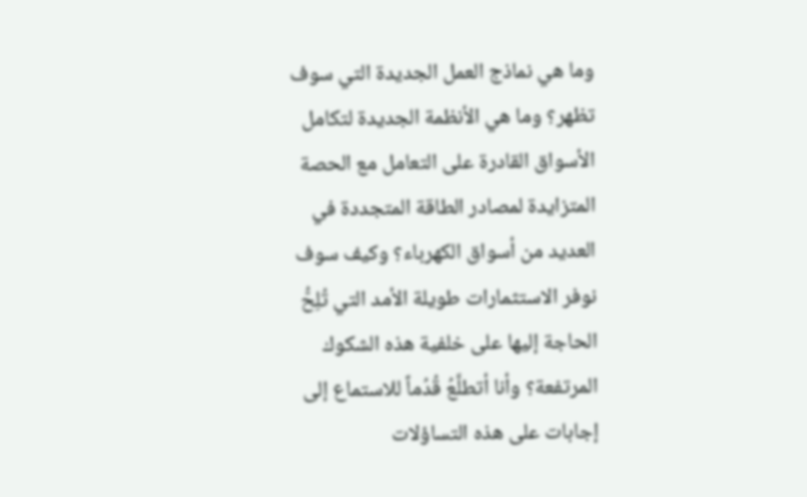وما هي نماذج العمل الجديدة التي سوف تظهر؟ وما هي الأنظمة الجديدة لتكامل الأسواق القادرة على التعامل مع الحصة المتزايدة لمصادر الطاقة المتجددة في العديد من أسواق الكهرباء؟ وكيف سوف نوفر الاستثمارات طويلة الأمد التي تُلِحُّ الحاجة إليها على خلفية هذه الشكوك المرتفعة؟ وأنا أتطلَّعُ قُدُماً للاستماع إلى إجابات على هذه التساؤلات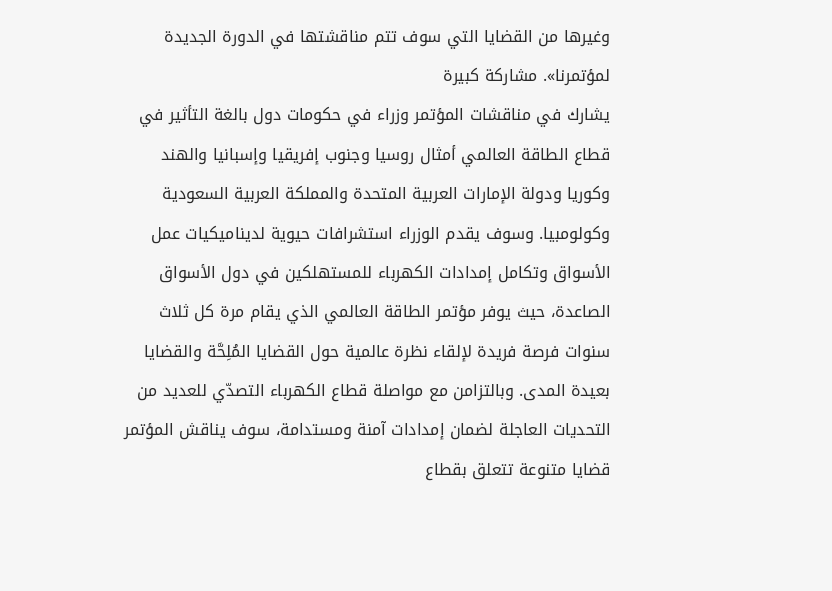وغيرها من القضايا التي سوف تتم مناقشتها في الدورة الجديدة لمؤتمرنا». مشاركة كبيرة
يشارك في مناقشات المؤتمر وزراء في حكومات دول بالغة التأثير في قطاع الطاقة العالمي أمثال روسيا وجنوب إفريقيا وإسبانيا والهند وكوريا ودولة الإمارات العربية المتحدة والمملكة العربية السعودية وكولومبيا. وسوف يقدم الوزراء استشرافات حيوية لديناميكيات عمل الأسواق وتكامل إمدادات الكهرباء للمستهلكين في دول الأسواق الصاعدة، حيث يوفر مؤتمر الطاقة العالمي الذي يقام مرة كل ثلاث سنوات فرصة فريدة لإلقاء نظرة عالمية حول القضايا المُلِحَّة والقضايا بعيدة المدى. وبالتزامن مع مواصلة قطاع الكهرباء التصدّي للعديد من التحديات العاجلة لضمان إمدادات آمنة ومستدامة، سوف يناقش المؤتمر قضايا متنوعة تتعلق بقطاع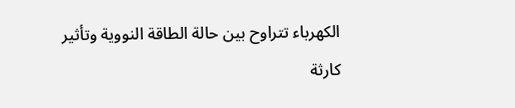الكهرباء تتراوح بين حالة الطاقة النووية وتأثير كارثة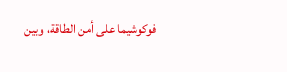فوكوشيما على أمن الطاقة، وبين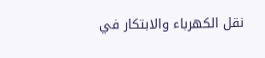نقل الكهرباء والابتكار في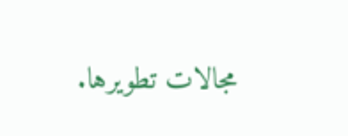مجالات تطويرها.